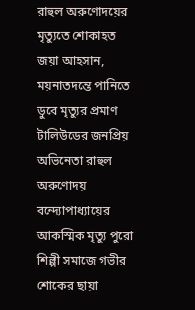রাহুল অরুণোদয়ের মৃত্যুতে শোকাহত জয়া আহসান, ময়নাতদন্তে পানিতে ডুবে মৃত্যুর প্রমাণ
টালিউডের জনপ্রিয় অভিনেতা রাহুল অরুণোদয় বন্দ্যোপাধ্যায়ের আকস্মিক মৃত্যু পুরো শিল্পী সমাজে গভীর শোকের ছায়া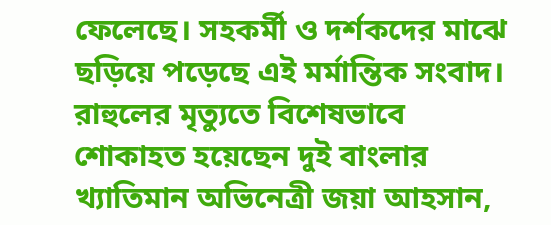ফেলেছে। সহকর্মী ও দর্শকদের মাঝে ছড়িয়ে পড়েছে এই মর্মান্তিক সংবাদ। রাহুলের মৃত্যুতে বিশেষভাবে শোকাহত হয়েছেন দুই বাংলার খ্যাতিমান অভিনেত্রী জয়া আহসান,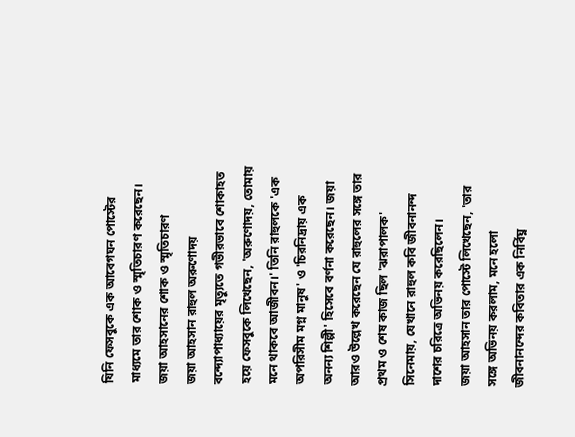যিনি ফেসবুকে এক আবেগঘন পোস্টের মাধ্যমে তার শোক ও স্মৃতিচারণ করেছেন।
জয়া আহসানের শোক ও স্মৃতিচারণ
জয়া আহসান রাহুল অরুণোদয় বন্দ্যোপাধ্যায়ের মৃত্যুতে গভীরভাবে শোকাহত হয়ে ফেসবুকে লিখেছেন, 'অরুণোদয়, তোমায় মনে থাকবে আজীবন।' তিনি রাহুলকে 'এক অপরিসীম মগ্ন মানুষ' ও 'চিরনিদ্রায় এক অনন্য শিল্পী' হিসেবে বর্ণনা করেছেন। জয়া আরও উল্লেখ করেছেন যে রাহুলের সঙ্গে তার প্রথম ও শেষ কাজ ছিল 'ঝরাপালক' সিনেমায়, যেখানে রাহুল কবি জীবনানন্দ দাশের চরিত্রে অভিনয় করেছিলেন।
জয়া আহসান তার পোস্টে লিখেছেন, 'তার সঙ্গে অভিনয় করলাম, মনে হলো জীবনানন্দের কবিতার এক নির্বিঘ্ন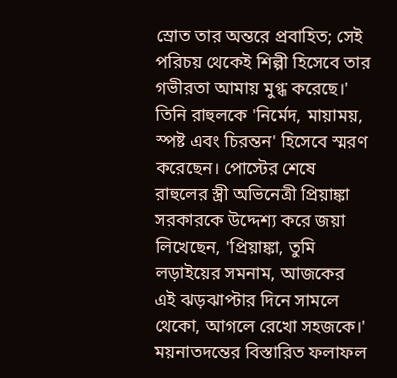স্রোত তার অন্তরে প্রবাহিত; সেই পরিচয় থেকেই শিল্পী হিসেবে তার গভীরতা আমায় মুগ্ধ করেছে।' তিনি রাহুলকে 'নির্মেদ, মায়াময়, স্পষ্ট এবং চিরন্তন' হিসেবে স্মরণ করেছেন। পোস্টের শেষে রাহুলের স্ত্রী অভিনেত্রী প্রিয়াঙ্কা সরকারকে উদ্দেশ্য করে জয়া লিখেছেন, 'প্রিয়াঙ্কা, তুমি লড়াইয়ের সমনাম, আজকের এই ঝড়ঝাপ্টার দিনে সামলে থেকো, আগলে রেখো সহজকে।'
ময়নাতদন্তের বিস্তারিত ফলাফল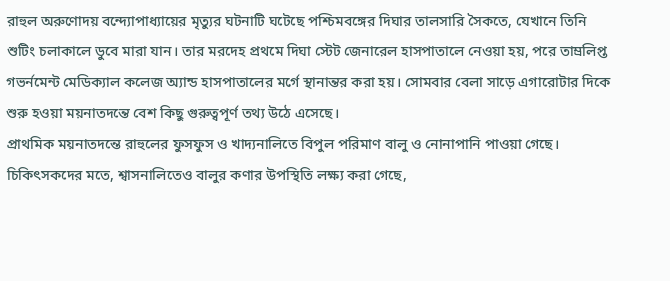রাহুল অরুণোদয় বন্দ্যোপাধ্যায়ের মৃত্যুর ঘটনাটি ঘটেছে পশ্চিমবঙ্গের দিঘার তালসারি সৈকতে, যেখানে তিনি শুটিং চলাকালে ডুবে মারা যান। তার মরদেহ প্রথমে দিঘা স্টেট জেনারেল হাসপাতালে নেওয়া হয়, পরে তাম্রলিপ্ত গভর্নমেন্ট মেডিক্যাল কলেজ অ্যান্ড হাসপাতালের মর্গে স্থানান্তর করা হয়। সোমবার বেলা সাড়ে এগারোটার দিকে শুরু হওয়া ময়নাতদন্তে বেশ কিছু গুরুত্বপূর্ণ তথ্য উঠে এসেছে।
প্রাথমিক ময়নাতদন্তে রাহুলের ফুসফুস ও খাদ্যনালিতে বিপুল পরিমাণ বালু ও নোনাপানি পাওয়া গেছে। চিকিৎসকদের মতে, শ্বাসনালিতেও বালুর কণার উপস্থিতি লক্ষ্য করা গেছে,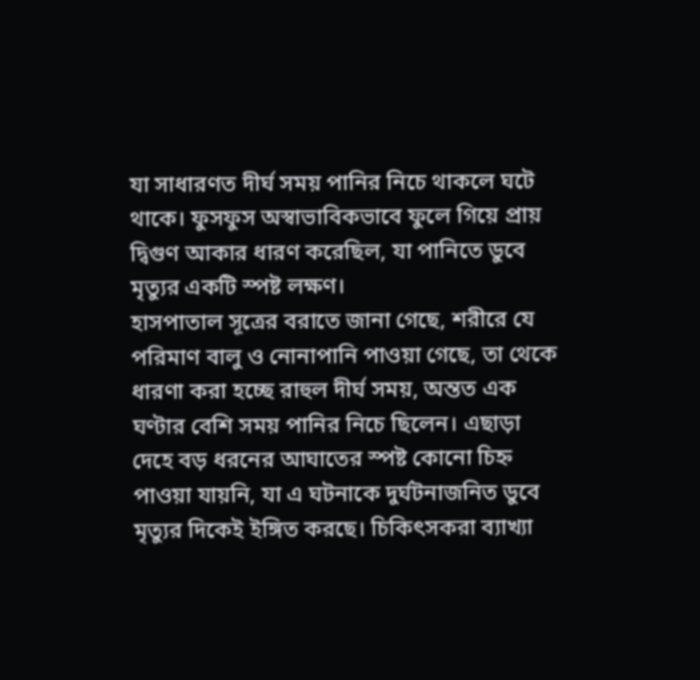যা সাধারণত দীর্ঘ সময় পানির নিচে থাকলে ঘটে থাকে। ফুসফুস অস্বাভাবিকভাবে ফুলে গিয়ে প্রায় দ্বিগুণ আকার ধারণ করেছিল, যা পানিতে ডুবে মৃত্যুর একটি স্পষ্ট লক্ষণ।
হাসপাতাল সূত্রের বরাতে জানা গেছে, শরীরে যে পরিমাণ বালু ও নোনাপানি পাওয়া গেছে, তা থেকে ধারণা করা হচ্ছে রাহুল দীর্ঘ সময়, অন্তত এক ঘণ্টার বেশি সময় পানির নিচে ছিলেন। এছাড়া দেহে বড় ধরনের আঘাতের স্পষ্ট কোনো চিহ্ন পাওয়া যায়নি, যা এ ঘটনাকে দুর্ঘটনাজনিত ডুবে মৃত্যুর দিকেই ইঙ্গিত করছে। চিকিৎসকরা ব্যাখ্যা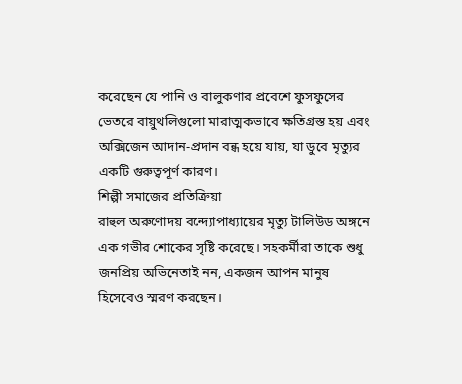করেছেন যে পানি ও বালুকণার প্রবেশে ফুসফুসের ভেতরে বায়ুথলিগুলো মারাত্মকভাবে ক্ষতিগ্রস্ত হয় এবং অক্সিজেন আদান-প্রদান বন্ধ হয়ে যায়, যা ডুবে মৃত্যুর একটি গুরুত্বপূর্ণ কারণ।
শিল্পী সমাজের প্রতিক্রিয়া
রাহুল অরুণোদয় বন্দ্যোপাধ্যায়ের মৃত্যু টালিউড অঙ্গনে এক গভীর শোকের সৃষ্টি করেছে। সহকর্মীরা তাকে শুধু জনপ্রিয় অভিনেতাই নন, একজন আপন মানুষ হিসেবেও স্মরণ করছেন।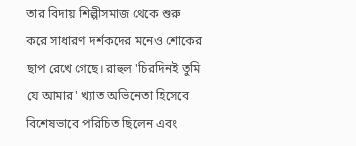তার বিদায় শিল্পীসমাজ থেকে শুরু করে সাধারণ দর্শকদের মনেও শোকের ছাপ রেখে গেছে। রাহুল 'চিরদিনই তুমি যে আমার' খ্যাত অভিনেতা হিসেবে বিশেষভাবে পরিচিত ছিলেন এবং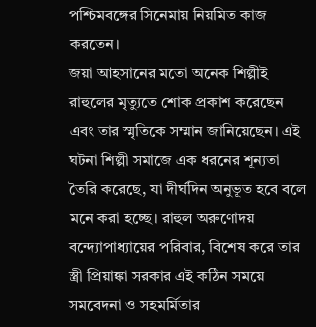পশ্চিমবঙ্গের সিনেমায় নিয়মিত কাজ করতেন।
জয়া আহসানের মতো অনেক শিল্পীই রাহুলের মৃত্যুতে শোক প্রকাশ করেছেন এবং তার স্মৃতিকে সম্মান জানিয়েছেন। এই ঘটনা শিল্পী সমাজে এক ধরনের শূন্যতা তৈরি করেছে, যা দীর্ঘদিন অনুভূত হবে বলে মনে করা হচ্ছে। রাহুল অরুণোদয় বন্দ্যোপাধ্যায়ের পরিবার, বিশেষ করে তার স্ত্রী প্রিয়াঙ্কা সরকার এই কঠিন সময়ে সমবেদনা ও সহমর্মিতার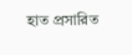হাত প্রসারিত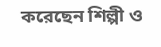করেছেন শিল্পী ও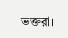ভক্তরা।